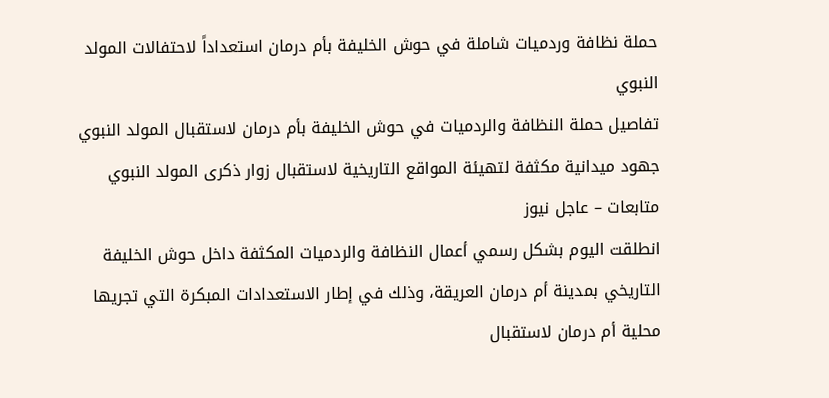حملة نظافة وردميات شاملة في حوش الخليفة بأم درمان استعداداً لاحتفالات المولد النبوي
تفاصيل حملة النظافة والردميات في حوش الخليفة بأم درمان لاستقبال المولد النبوي
جهود ميدانية مكثفة لتهيئة المواقع التاريخية لاستقبال زوار ذكرى المولد النبوي
متابعات – عاجل نيوز
انطلقت اليوم بشكل رسمي أعمال النظافة والردميات المكثفة داخل حوش الخليفة التاريخي بمدينة أم درمان العريقة، وذلك في إطار الاستعدادات المبكرة التي تجريها محلية أم درمان لاستقبال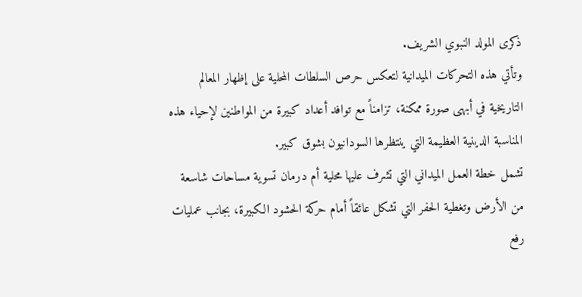ذكرى المولد النبوي الشريف.
وتأتي هذه التحركات الميدانية لتعكس حرص السلطات المحلية على إظهار المعالم التاريخية في أبهى صورة ممكنة، تزامناً مع توافد أعداد كبيرة من المواطنين لإحياء هذه المناسبة الدينية العظيمة التي ينتظرها السودانيون بشوق كبير.
تشمل خطة العمل الميداني التي تشرف عليها محلية أم درمان تسوية مساحات شاسعة من الأرض وتغطية الحفر التي تشكل عائقاً أمام حركة الحشود الكبيرة، بجانب عمليات رفع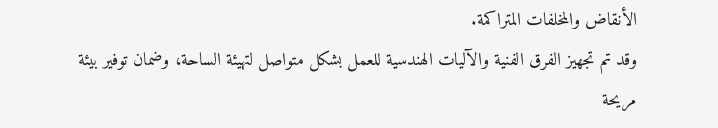الأنقاض والمخلفات المتراكمة.
وقد تم تجهيز الفرق الفنية والآليات الهندسية للعمل بشكل متواصل لتهيئة الساحة، وضمان توفير بيئة مريحة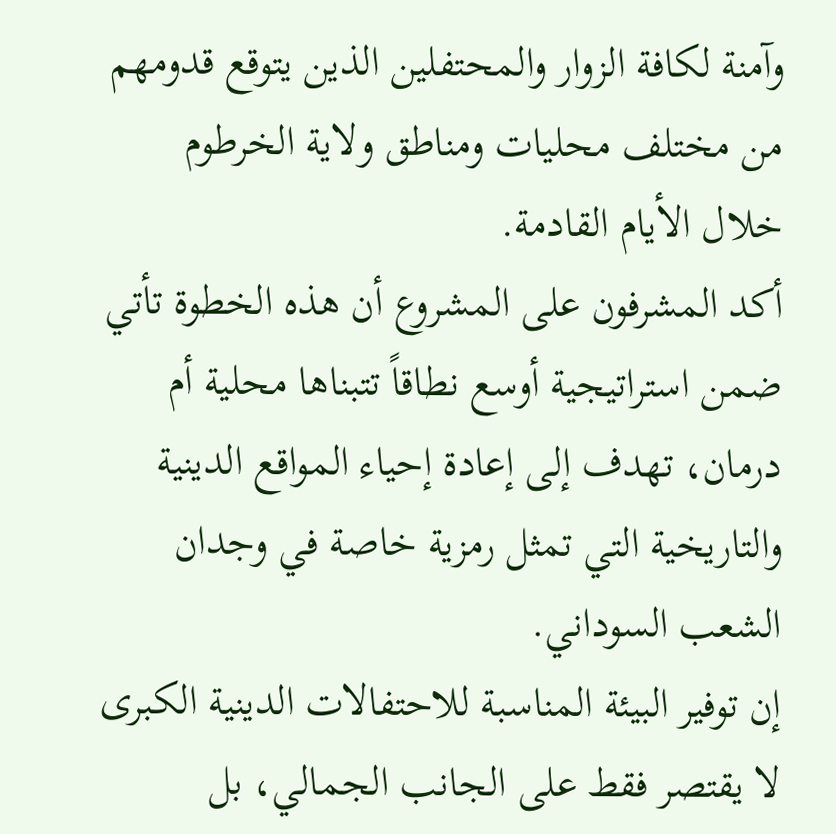وآمنة لكافة الزوار والمحتفلين الذين يتوقع قدومهم من مختلف محليات ومناطق ولاية الخرطوم خلال الأيام القادمة.
أكد المشرفون على المشروع أن هذه الخطوة تأتي ضمن استراتيجية أوسع نطاقاً تتبناها محلية أم درمان، تهدف إلى إعادة إحياء المواقع الدينية والتاريخية التي تمثل رمزية خاصة في وجدان الشعب السوداني.
إن توفير البيئة المناسبة للاحتفالات الدينية الكبرى لا يقتصر فقط على الجانب الجمالي، بل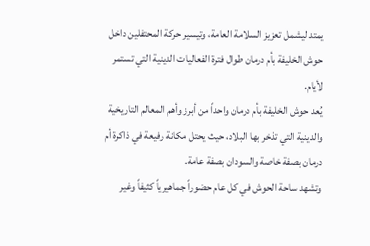يمتد ليشمل تعزيز السلامة العامة، وتيسير حركة المحتفلين داخل حوش الخليفة بأم درمان طوال فترة الفعاليات الدينية التي تستمر لأيام.
يُعد حوش الخليفة بأم درمان واحداً من أبرز وأهم المعالم التاريخية والدينية التي تذخر بها البلاد، حيث يحتل مكانة رفيعة في ذاكرة أم درمان بصفة خاصة والسودان بصفة عامة.
وتشهد ساحة الحوش في كل عام حضوراً جماهيرياً كثيفاً وغير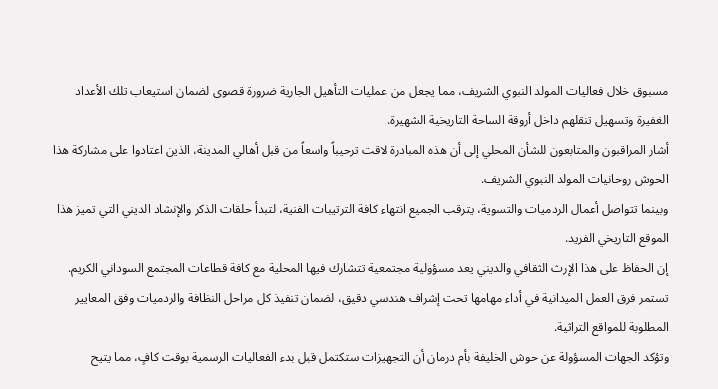مسبوق خلال فعاليات المولد النبوي الشريف، مما يجعل من عمليات التأهيل الجارية ضرورة قصوى لضمان استيعاب تلك الأعداد الغفيرة وتسهيل تنقلهم داخل أروقة الساحة التاريخية الشهيرة.
أشار المراقبون والمتابعون للشأن المحلي إلى أن هذه المبادرة لاقت ترحيباً واسعاً من قبل أهالي المدينة، الذين اعتادوا على مشاركة هذا الحوش روحانيات المولد النبوي الشريف.
وبينما تتواصل أعمال الردميات والتسوية، يترقب الجميع انتهاء كافة الترتيبات الفنية، لتبدأ حلقات الذكر والإنشاد الديني التي تميز هذا الموقع التاريخي الفريد.
إن الحفاظ على هذا الإرث الثقافي والديني يعد مسؤولية مجتمعية تتشارك فيها المحلية مع كافة قطاعات المجتمع السوداني الكريم.
تستمر فرق العمل الميدانية في أداء مهامها تحت إشراف هندسي دقيق، لضمان تنفيذ كل مراحل النظافة والردميات وفق المعايير المطلوبة للمواقع التراثية.
وتؤكد الجهات المسؤولة عن حوش الخليفة بأم درمان أن التجهيزات ستكتمل قبل بدء الفعاليات الرسمية بوقت كافٍ، مما يتيح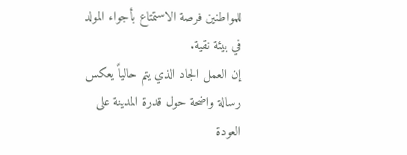للمواطنين فرصة الاستمتاع بأجواء المولد في بيئة نقية.
إن العمل الجاد الذي يتم حالياً يعكس رسالة واضحة حول قدرة المدينة على العودة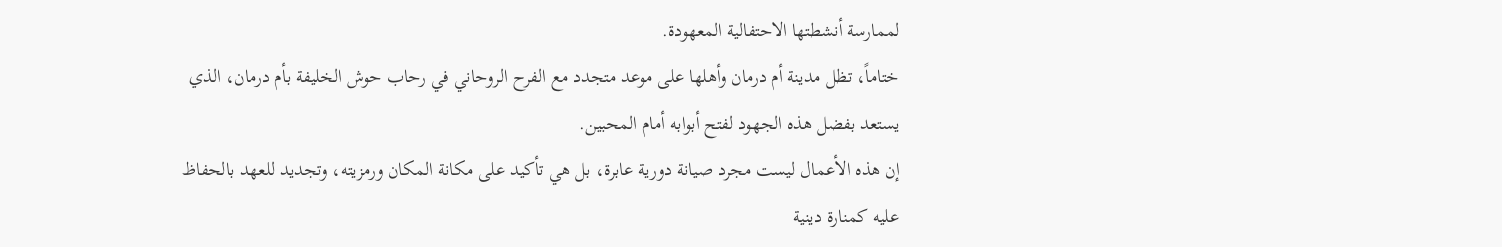لممارسة أنشطتها الاحتفالية المعهودة.
ختاماً، تظل مدينة أم درمان وأهلها على موعد متجدد مع الفرح الروحاني في رحاب حوش الخليفة بأم درمان، الذي يستعد بفضل هذه الجهود لفتح أبوابه أمام المحبين.
إن هذه الأعمال ليست مجرد صيانة دورية عابرة، بل هي تأكيد على مكانة المكان ورمزيته، وتجديد للعهد بالحفاظ عليه كمنارة دينية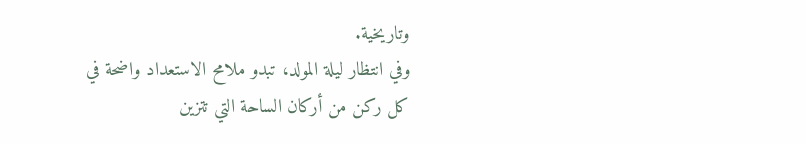وتاريخية.
وفي انتظار ليلة المولد، تبدو ملامح الاستعداد واضحة في كل ركن من أركان الساحة التي تتزين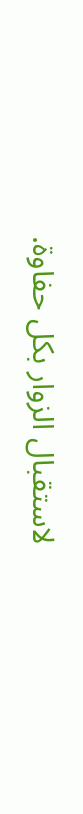لاستقبال الزوار بكل حفاوة.